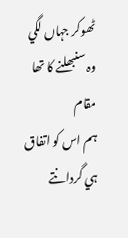ٹھوکر جہاں لگي وہ سنبھلنے کا تھا مقام
ہم اس کو اتفاق ہي گردانتے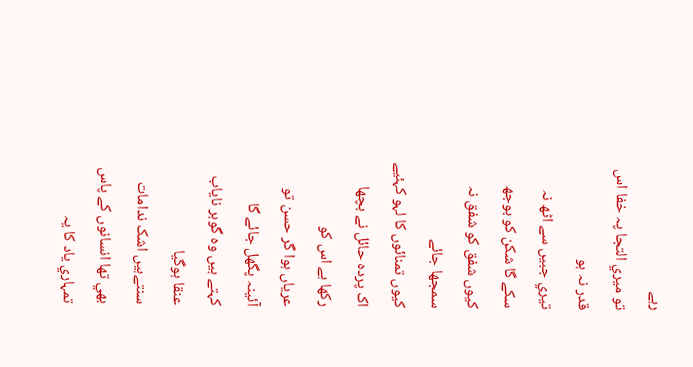رہے
تو ميري التجا پہ خفا اس قدر نہ ہو
تيري جبيں سے اٹھ نہ سکے گا شکن کو بوجھ
کيوں شفق کو شفق نہ سمجھا جائے
کيوں تمنائوں کا لہو کہئيے
اک پردہ حائل نے بچھا رکھا ہے اس کو
عرياں ہوا گر حسن تو آئينہ پگھل جائے گا
کہتے ہيں وہ گوہر ناياب عنقا ہوگيا
سنتےہيں اشک ندامات بھي تھا انسانوں کے پاس
تمہاري ياد کا يہ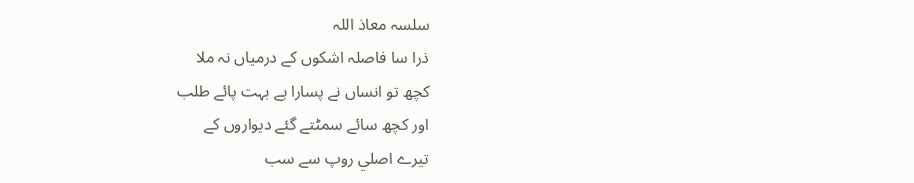سلسہ معاذ اللہ
ذرا سا فاصلہ اشکوں کے درمياں نہ ملا
کچھ تو انساں نے پسارا ہے بہت پائے طلب
اور کچھ سائے سمٹتے گئے ديواروں کے
تيرے اصلي روپ سے سب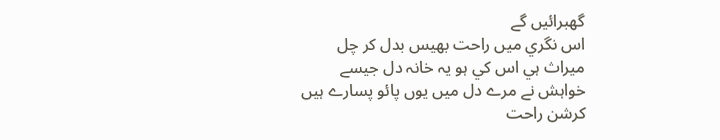گھبرائيں گے
اس نگري ميں راحت بھيس بدل کر چل
ميراث ہي اس کي ہو يہ خانہ دل جيسے
خواہش نے مرے دل ميں يوں پائو پسارے ہيں
کرشن راحت